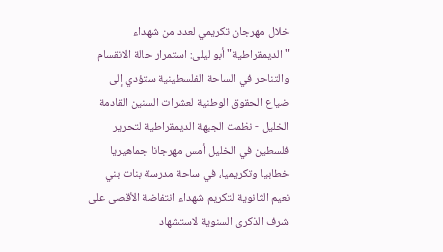خلال مهرجان تكريمي لعدد من شهداء "الديمقراطية" أبو ليلى: استمرار حالة الانقسام والتناحر في الساحة الفلسطينية ستؤدي إلى ضياع الحقوق الوطنية لعشرات السنين القادمة الخليل - نظمت الجبهة الديمقراطية لتحرير فلسطين في الخليل أمس مهرجانا جماهيريا خطابيا وتكريميا، في ساحة مدرسة بنات بني نعيم الثانوية لتكريم شهداء انتفاضة الأقصى على شرف الذكرى السنوية لاستشهاد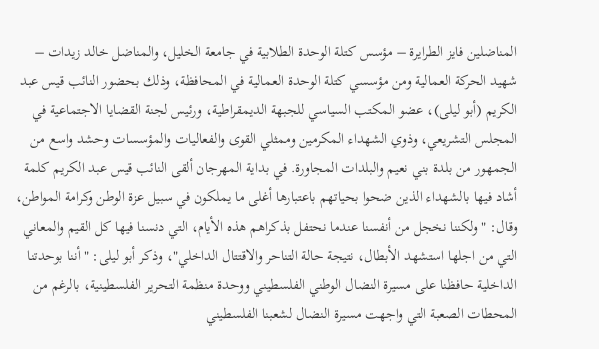المناضلين فايز الطرايرة – مؤسس كتلة الوحدة الطلابية في جامعة الخليل، والمناضل خالد زيدات – شهيد الحركة العمالية ومن مؤسسي كتلة الوحدة العمالية في المحافظة، وذلك بحضور النائب قيس عبد الكريم (أبو ليلى)، عضو المكتب السياسي للجبهة الديمقراطية، ورئيس لجنة القضايا الاجتماعية في المجلس التشريعي، وذوي الشهداء المكرمين وممثلي القوى والفعاليات والمؤسسات وحشد واسع من الجمهور من بلدة بني نعيم والبلدات المجاورة. في بداية المهرجان ألقى النائب قيس عبد الكريم كلمة أشاد فيها بالشهداء الذين ضحوا بحياتهم باعتبارها أغلى ما يملكون في سبيل عزة الوطن وكرامة المواطن، وقال: "ولكننا نخجل من أنفسنا عندما نحتفل بذكراهم هذه الأيام، التي دنسنا فيها كل القيم والمعاني التي من اجلها استشهد الأبطال، نتيجة حالة التناحر والاقتتال الداخلي"، وذكر أبو ليلى: "أننا بوحدتنا الداخلية حافظنا على مسيرة النضال الوطني الفلسطيني ووحدة منظمة التحرير الفلسطينية، بالرغم من المحطات الصعبة التي واجهت مسيرة النضال لشعبنا الفلسطيني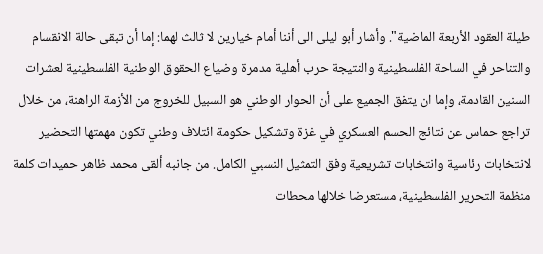طيلة العقود الأربعة الماضية". وأشار أبو ليلى الى أننا أمام خيارين لا ثالث لهما: إما أن تبقى حالة الانقسام والتناحر في الساحة الفلسطينية والنتيجة حرب أهلية مدمرة وضياع الحقوق الوطنية الفلسطينية لعشرات السنين القادمة، وإما ان يتفق الجميع على أن الحوار الوطني هو السبيل للخروج من الأزمة الراهنة، من خلال تراجع حماس عن نتائج الحسم العسكري في غزة وتشكيل حكومة ائتلاف وطني تكون مهمتها التحضير لانتخابات رئاسية وانتخابات تشريعية وفق التمثيل النسبي الكامل. من جانبه ألقى محمد ظاهر حميدات كلمة منظمة التحرير الفلسطينية، مستعرضا خلالها محطات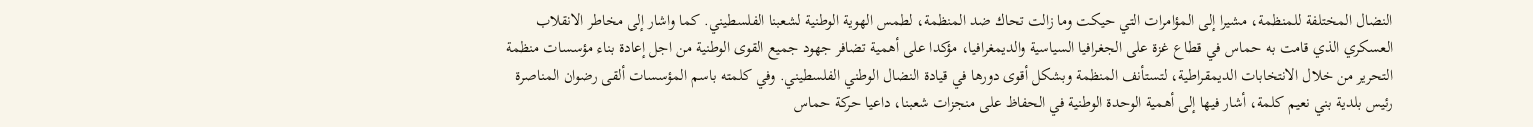النضال المختلفة للمنظمة، مشيرا إلى المؤامرات التي حيكت وما زالت تحاك ضد المنظمة، لطمس الهوية الوطنية لشعبنا الفلسطيني. كما واشار إلى مخاطر الانقلاب العسكري الذي قامت به حماس في قطاع غزة على الجغرافيا السياسية والديمغرافيا، مؤكدا على أهمية تضافر جهود جميع القوى الوطنية من اجل إعادة بناء مؤسسات منظمة التحرير من خلال الانتخابات الديمقراطية، لتستأنف المنظمة وبشكل أقوى دورها في قيادة النضال الوطني الفلسطيني. وفي كلمته باسم المؤسسات ألقى رضوان المناصرة رئيس بلدية بني نعيم كلمة، أشار فيها إلى أهمية الوحدة الوطنية في الحفاظ على منجزات شعبنا، داعيا حركة حماس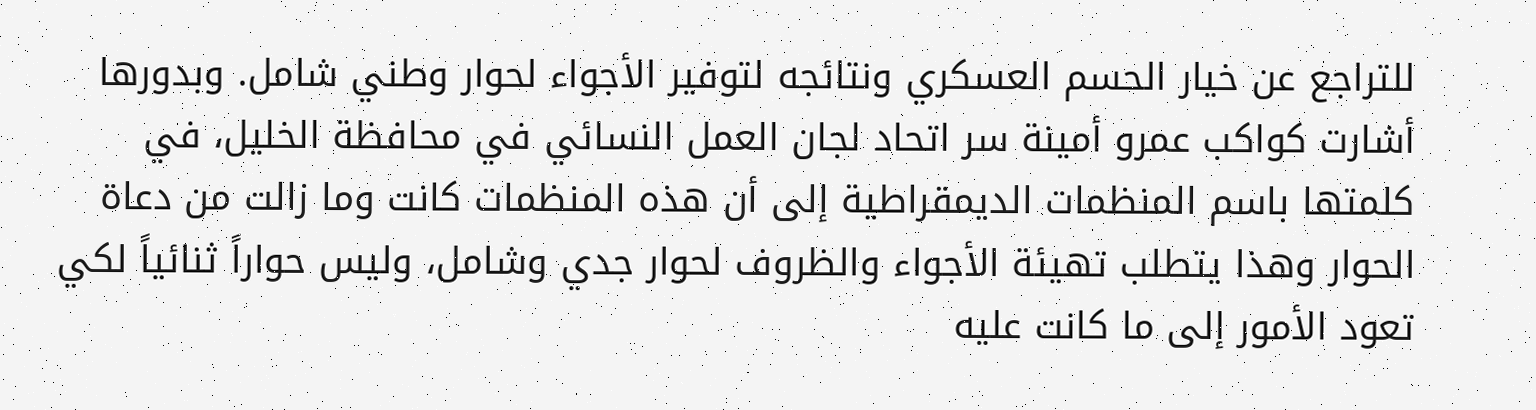للتراجع عن خيار الحسم العسكري ونتائجه لتوفير الأجواء لحوار وطني شامل. وبدورها أشارت كواكب عمرو أمينة سر اتحاد لجان العمل النسائي في محافظة الخليل، في كلمتها باسم المنظمات الديمقراطية إلى أن هذه المنظمات كانت وما زالت من دعاة الحوار وهذا يتطلب تهيئة الأجواء والظروف لحوار جدي وشامل، وليس حواراً ثنائياً لكي تعود الأمور إلى ما كانت عليه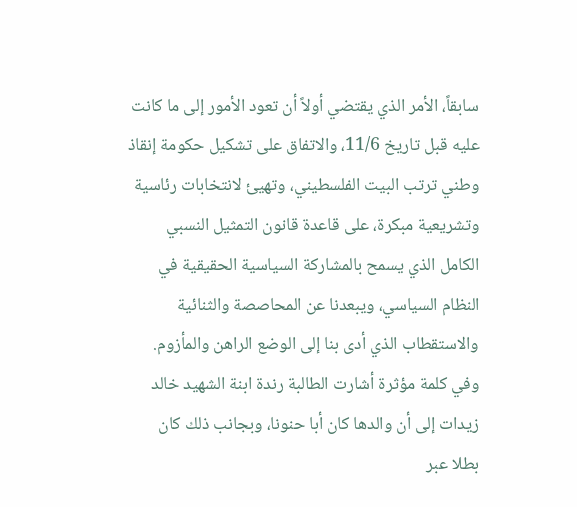سابقاً، الأمر الذي يقتضي أولاً أن تعود الأمور إلى ما كانت عليه قبل تاريخ 11/6، والاتفاق على تشكيل حكومة إنقاذ وطني ترتب البيت الفلسطيني، وتهيئ لانتخابات رئاسية وتشريعية مبكرة، على قاعدة قانون التمثيل النسبي الكامل الذي يسمح بالمشاركة السياسية الحقيقية في النظام السياسي، ويبعدنا عن المحاصصة والثنائية والاستقطاب الذي أدى بنا إلى الوضع الراهن والمأزوم. وفي كلمة مؤثرة أشارت الطالبة رندة ابنة الشهيد خالد زيدات إلى أن والدها كان أبا حنونا، وبجانب ذلك كان بطلا عبر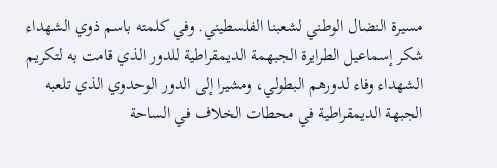مسيرة النضال الوطني لشعبنا الفلسطيني. وفي كلمته باسم ذوي الشهداء شكر إسماعيل الطرايرة الجبهمة الديمقراطية للدور الذي قامت به لتكريم الشهداء وفاء لدورهم البطولي، ومشيرا إلى الدور الوحدوي الذي تلعبه الجبهة الديمقراطية في محطات الخلاف في الساحة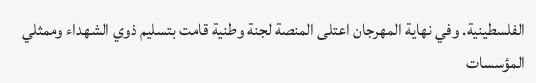الفلسطينية. وفي نهاية المهرجان اعتلى المنصة لجنة وطنية قامت بتسليم ذوي الشهداء وممثلي المؤسسات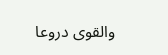والقوى دروعا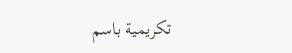تكريمية باسم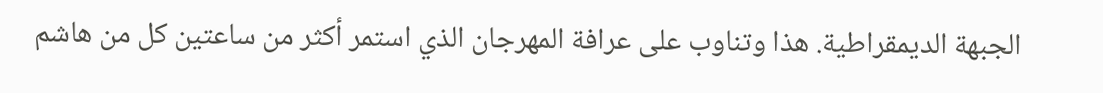الجبهة الديمقراطية. هذا وتناوب على عرافة المهرجان الذي استمر أكثر من ساعتين كل من هاشم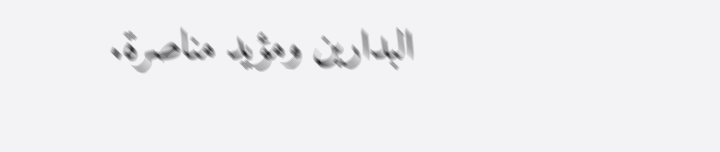البدارين ومؤيد مناصرة.